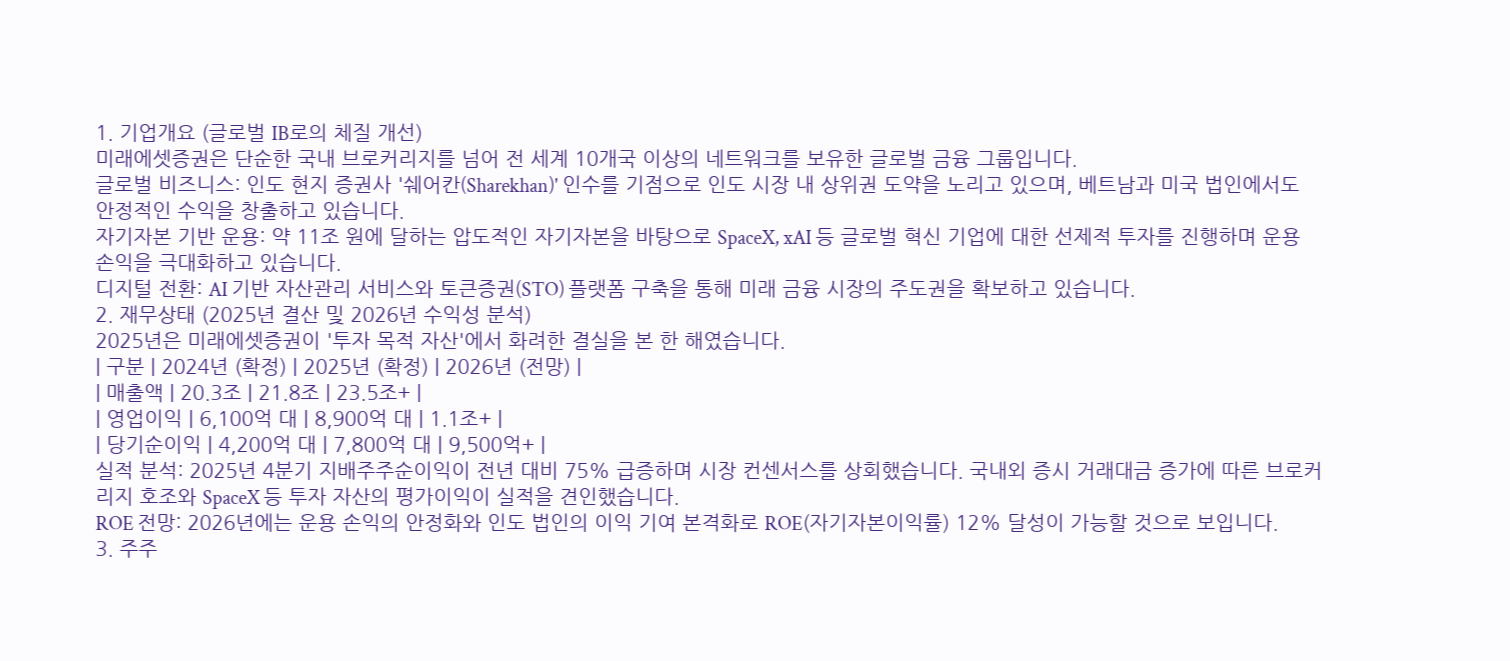1. 기업개요 (글로벌 IB로의 체질 개선)
미래에셋증권은 단순한 국내 브로커리지를 넘어 전 세계 10개국 이상의 네트워크를 보유한 글로벌 금융 그룹입니다.
글로벌 비즈니스: 인도 현지 증권사 '쉐어칸(Sharekhan)' 인수를 기점으로 인도 시장 내 상위권 도약을 노리고 있으며, 베트남과 미국 법인에서도 안정적인 수익을 창출하고 있습니다.
자기자본 기반 운용: 약 11조 원에 달하는 압도적인 자기자본을 바탕으로 SpaceX, xAI 등 글로벌 혁신 기업에 대한 선제적 투자를 진행하며 운용 손익을 극대화하고 있습니다.
디지털 전환: AI 기반 자산관리 서비스와 토큰증권(STO) 플랫폼 구축을 통해 미래 금융 시장의 주도권을 확보하고 있습니다.
2. 재무상태 (2025년 결산 및 2026년 수익성 분석)
2025년은 미래에셋증권이 '투자 목적 자산'에서 화려한 결실을 본 한 해였습니다.
| 구분 | 2024년 (확정) | 2025년 (확정) | 2026년 (전망) |
| 매출액 | 20.3조 | 21.8조 | 23.5조+ |
| 영업이익 | 6,100억 대 | 8,900억 대 | 1.1조+ |
| 당기순이익 | 4,200억 대 | 7,800억 대 | 9,500억+ |
실적 분석: 2025년 4분기 지배주주순이익이 전년 대비 75% 급증하며 시장 컨센서스를 상회했습니다. 국내외 증시 거래대금 증가에 따른 브로커리지 호조와 SpaceX 등 투자 자산의 평가이익이 실적을 견인했습니다.
ROE 전망: 2026년에는 운용 손익의 안정화와 인도 법인의 이익 기여 본격화로 ROE(자기자본이익률) 12% 달성이 가능할 것으로 보입니다.
3. 주주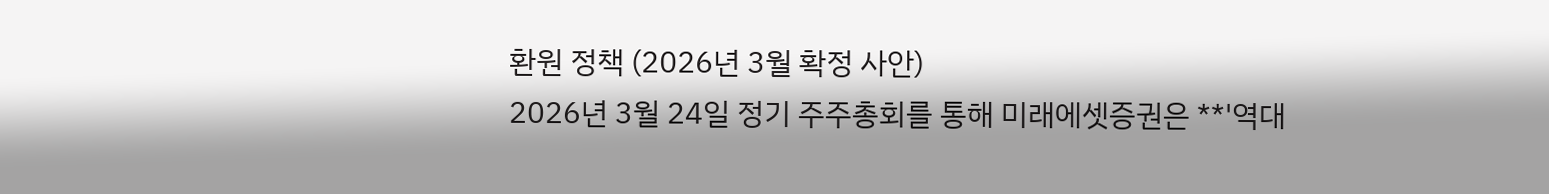환원 정책 (2026년 3월 확정 사안)
2026년 3월 24일 정기 주주총회를 통해 미래에셋증권은 **'역대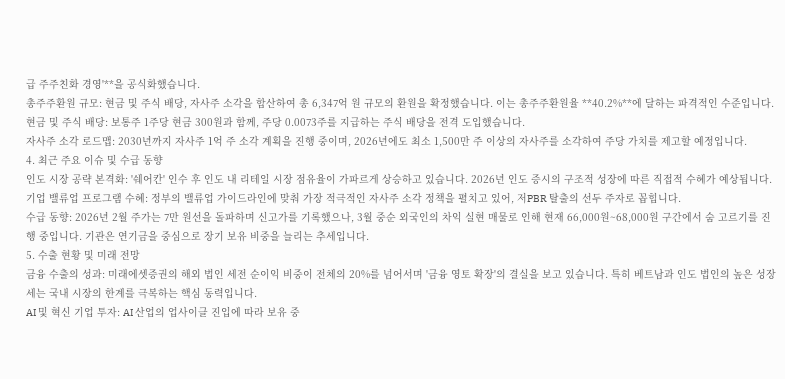급 주주친화 경영'**을 공식화했습니다.
총주주환원 규모: 현금 및 주식 배당, 자사주 소각을 합산하여 총 6,347억 원 규모의 환원을 확정했습니다. 이는 총주주환원율 **40.2%**에 달하는 파격적인 수준입니다.
현금 및 주식 배당: 보통주 1주당 현금 300원과 함께, 주당 0.0073주를 지급하는 주식 배당을 전격 도입했습니다.
자사주 소각 로드맵: 2030년까지 자사주 1억 주 소각 계획을 진행 중이며, 2026년에도 최소 1,500만 주 이상의 자사주를 소각하여 주당 가치를 제고할 예정입니다.
4. 최근 주요 이슈 및 수급 동향
인도 시장 공략 본격화: '쉐어칸' 인수 후 인도 내 리테일 시장 점유율이 가파르게 상승하고 있습니다. 2026년 인도 증시의 구조적 성장에 따른 직접적 수혜가 예상됩니다.
기업 밸류업 프로그램 수혜: 정부의 밸류업 가이드라인에 맞춰 가장 적극적인 자사주 소각 정책을 펼치고 있어, 저PBR 탈출의 선두 주자로 꼽힙니다.
수급 동향: 2026년 2월 주가는 7만 원선을 돌파하며 신고가를 기록했으나, 3월 중순 외국인의 차익 실현 매물로 인해 현재 66,000원~68,000원 구간에서 숨 고르기를 진행 중입니다. 기관은 연기금을 중심으로 장기 보유 비중을 늘리는 추세입니다.
5. 수출 현황 및 미래 전망
금융 수출의 성과: 미래에셋증권의 해외 법인 세전 순이익 비중이 전체의 20%를 넘어서며 '금융 영토 확장'의 결실을 보고 있습니다. 특히 베트남과 인도 법인의 높은 성장세는 국내 시장의 한계를 극복하는 핵심 동력입니다.
AI 및 혁신 기업 투자: AI 산업의 업사이클 진입에 따라 보유 중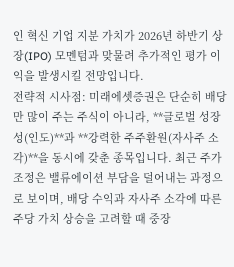인 혁신 기업 지분 가치가 2026년 하반기 상장(IPO) 모멘텀과 맞물려 추가적인 평가 이익을 발생시킬 전망입니다.
전략적 시사점: 미래에셋증권은 단순히 배당만 많이 주는 주식이 아니라, **글로벌 성장성(인도)**과 **강력한 주주환원(자사주 소각)**을 동시에 갖춘 종목입니다. 최근 주가 조정은 밸류에이션 부담을 덜어내는 과정으로 보이며, 배당 수익과 자사주 소각에 따른 주당 가치 상승을 고려할 때 중장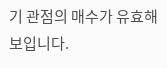기 관점의 매수가 유효해 보입니다.